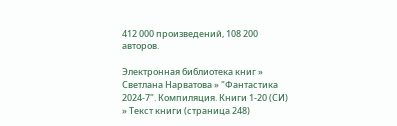412 000 произведений, 108 200 авторов.

Электронная библиотека книг » Светлана Нарватова » "Фантастика 2024-7". Компиляция. Книги 1-20 (СИ) » Текст книги (страница 248)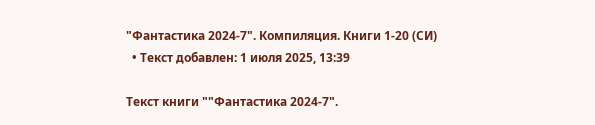"Фантастика 2024-7". Компиляция. Книги 1-20 (СИ)
  • Текст добавлен: 1 июля 2025, 13:39

Текст книги ""Фантастика 2024-7".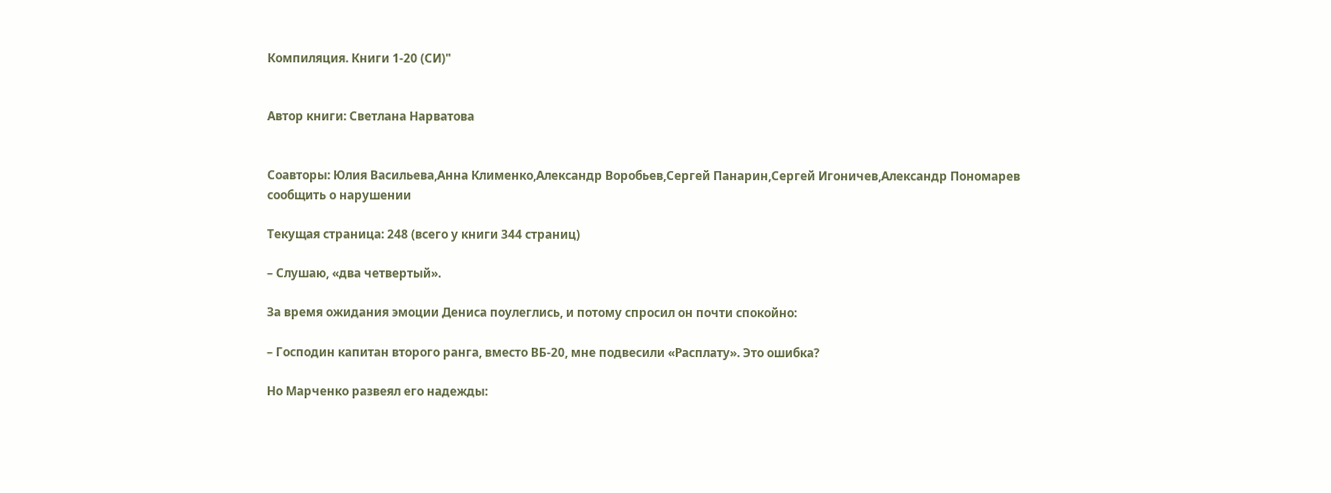Компиляция. Книги 1-20 (СИ)"


Автор книги: Светлана Нарватова


Соавторы: Юлия Васильева,Анна Клименко,Александр Воробьев,Сергей Панарин,Сергей Игоничев,Александр Пономарев
сообщить о нарушении

Текущая страница: 248 (всего у книги 344 страниц)

– Слушаю, «два четвертый».

За время ожидания эмоции Дениса поулеглись, и потому спросил он почти спокойно:

– Господин капитан второго ранга, вместо ВБ-20, мне подвесили «Расплату». Это ошибка?

Но Марченко развеял его надежды: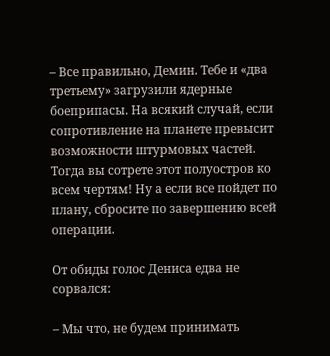– Все правильно, Демин. Тебе и «два третьему» загрузили ядерные боеприпасы. На всякий случай, если сопротивление на планете превысит возможности штурмовых частей. Тогда вы сотрете этот полуостров ко всем чертям! Ну а если все пойдет по плану, сбросите по завершению всей операции.

От обиды голос Дениса едва не сорвался:

– Мы что, не будем принимать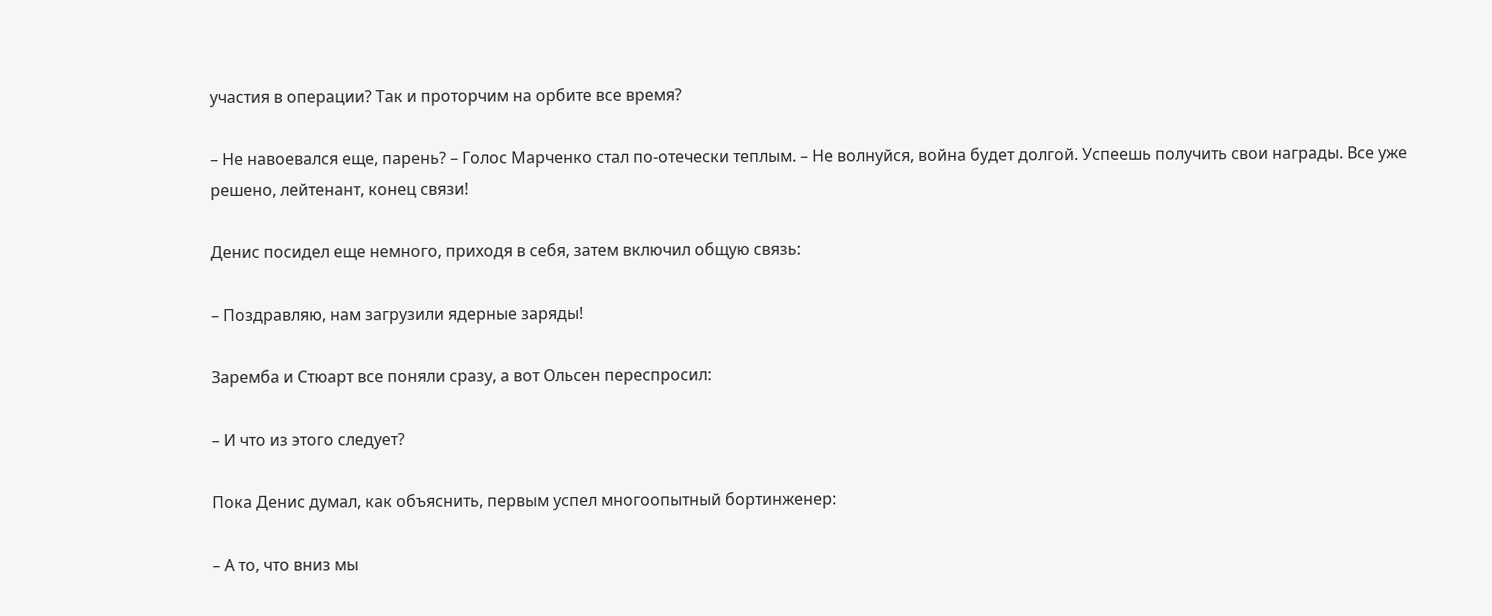участия в операции? Так и проторчим на орбите все время?

– Не навоевался еще, парень? – Голос Марченко стал по-отечески теплым. – Не волнуйся, война будет долгой. Успеешь получить свои награды. Все уже решено, лейтенант, конец связи!

Денис посидел еще немного, приходя в себя, затем включил общую связь:

– Поздравляю, нам загрузили ядерные заряды!

Заремба и Стюарт все поняли сразу, а вот Ольсен переспросил:

– И что из этого следует?

Пока Денис думал, как объяснить, первым успел многоопытный бортинженер:

– А то, что вниз мы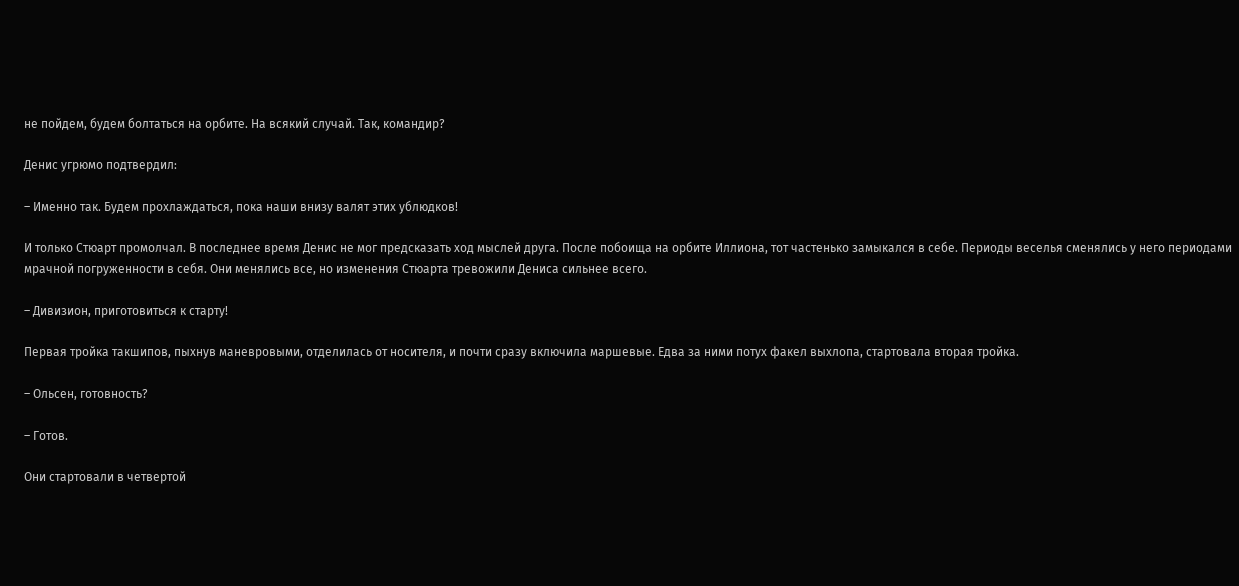не пойдем, будем болтаться на орбите. На всякий случай. Так, командир?

Денис угрюмо подтвердил:

– Именно так. Будем прохлаждаться, пока наши внизу валят этих ублюдков!

И только Стюарт промолчал. В последнее время Денис не мог предсказать ход мыслей друга. После побоища на орбите Иллиона, тот частенько замыкался в себе. Периоды веселья сменялись у него периодами мрачной погруженности в себя. Они менялись все, но изменения Стюарта тревожили Дениса сильнее всего.

– Дивизион, приготовиться к старту!

Первая тройка такшипов, пыхнув маневровыми, отделилась от носителя, и почти сразу включила маршевые. Едва за ними потух факел выхлопа, стартовала вторая тройка.

– Ольсен, готовность?

– Готов.

Они стартовали в четвертой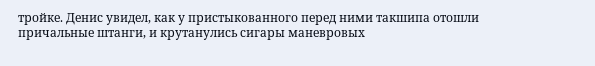тройке. Денис увидел, как у пристыкованного перед ними такшипа отошли причальные штанги, и крутанулись сигары маневровых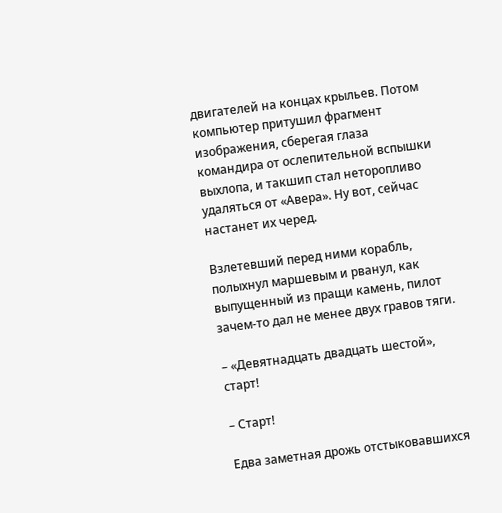двигателей на концах крыльев. Потом компьютер притушил фрагмент изображения, сберегая глаза командира от ослепительной вспышки выхлопа, и такшип стал неторопливо удаляться от «Авера». Ну вот, сейчас настанет их черед.

Взлетевший перед ними корабль, полыхнул маршевым и рванул, как выпущенный из пращи камень, пилот зачем-то дал не менее двух гравов тяги.

– «Девятнадцать двадцать шестой», старт!

– Старт!

Едва заметная дрожь отстыковавшихся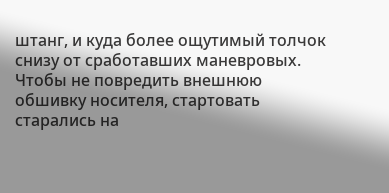штанг, и куда более ощутимый толчок снизу от сработавших маневровых. Чтобы не повредить внешнюю обшивку носителя, стартовать старались на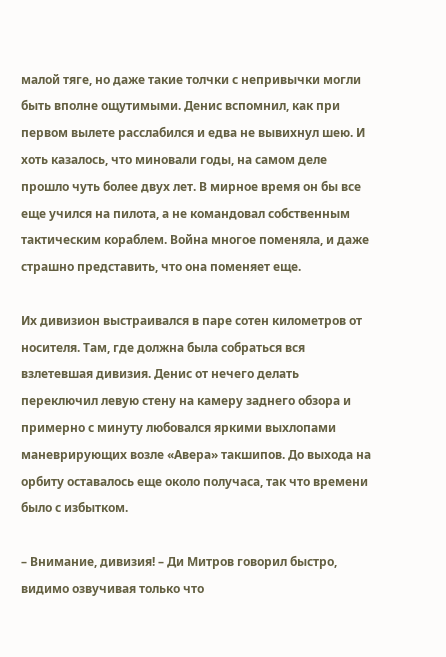малой тяге, но даже такие толчки с непривычки могли быть вполне ощутимыми. Денис вспомнил, как при первом вылете расслабился и едва не вывихнул шею. И хоть казалось, что миновали годы, на самом деле прошло чуть более двух лет. В мирное время он бы все еще учился на пилота, а не командовал собственным тактическим кораблем. Война многое поменяла, и даже страшно представить, что она поменяет еще.

Их дивизион выстраивался в паре сотен километров от носителя. Там, где должна была собраться вся взлетевшая дивизия. Денис от нечего делать переключил левую стену на камеру заднего обзора и примерно с минуту любовался яркими выхлопами маневрирующих возле «Авера» такшипов. До выхода на орбиту оставалось еще около получаса, так что времени было с избытком.

– Внимание, дивизия! – Ди Митров говорил быстро, видимо озвучивая только что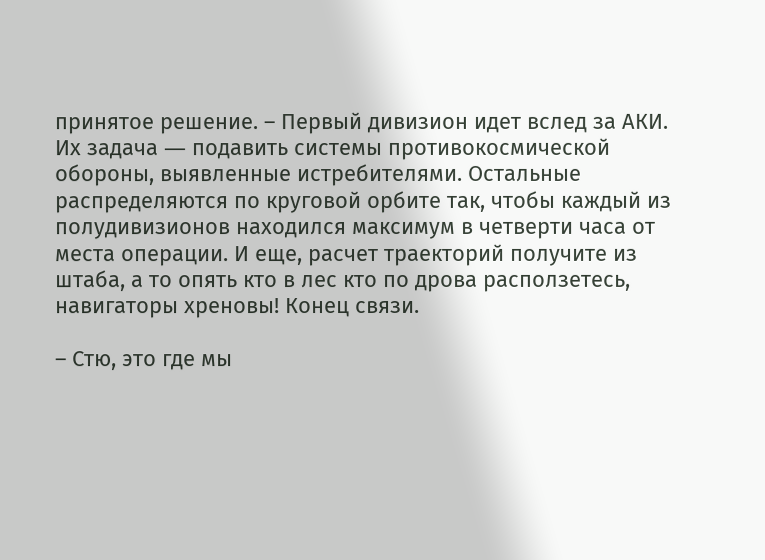принятое решение. – Первый дивизион идет вслед за АКИ. Их задача ― подавить системы противокосмической обороны, выявленные истребителями. Остальные распределяются по круговой орбите так, чтобы каждый из полудивизионов находился максимум в четверти часа от места операции. И еще, расчет траекторий получите из штаба, а то опять кто в лес кто по дрова расползетесь, навигаторы хреновы! Конец связи.

– Стю, это где мы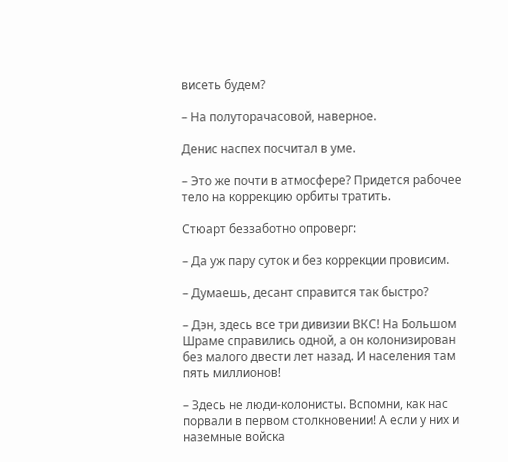висеть будем?

– На полуторачасовой, наверное.

Денис наспех посчитал в уме.

– Это же почти в атмосфере? Придется рабочее тело на коррекцию орбиты тратить.

Стюарт беззаботно опроверг:

– Да уж пару суток и без коррекции провисим.

– Думаешь, десант справится так быстро?

– Дэн, здесь все три дивизии ВКС! На Большом Шраме справились одной, а он колонизирован без малого двести лет назад. И населения там пять миллионов!

– Здесь не люди-колонисты. Вспомни, как нас порвали в первом столкновении! А если у них и наземные войска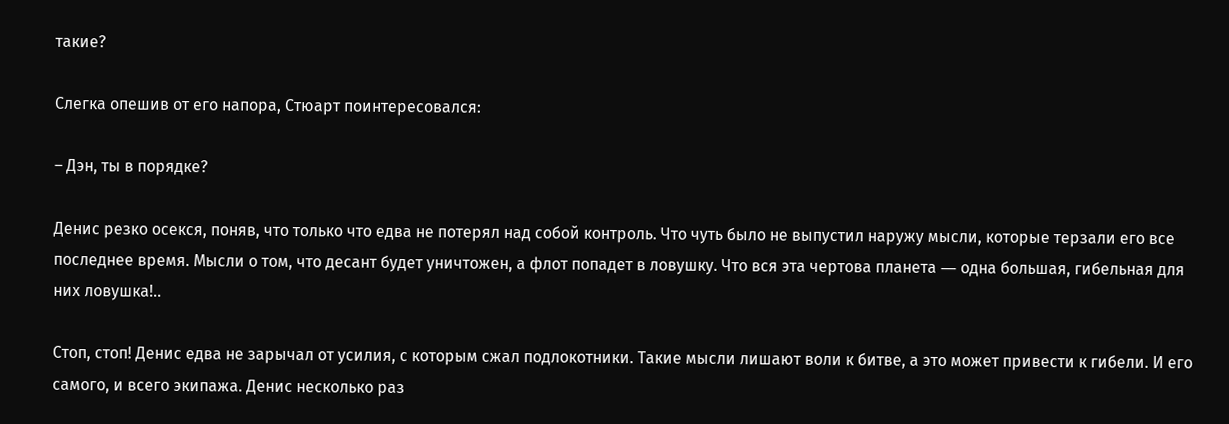такие?

Слегка опешив от его напора, Стюарт поинтересовался:

– Дэн, ты в порядке?

Денис резко осекся, поняв, что только что едва не потерял над собой контроль. Что чуть было не выпустил наружу мысли, которые терзали его все последнее время. Мысли о том, что десант будет уничтожен, а флот попадет в ловушку. Что вся эта чертова планета ― одна большая, гибельная для них ловушка!..

Стоп, стоп! Денис едва не зарычал от усилия, с которым сжал подлокотники. Такие мысли лишают воли к битве, а это может привести к гибели. И его самого, и всего экипажа. Денис несколько раз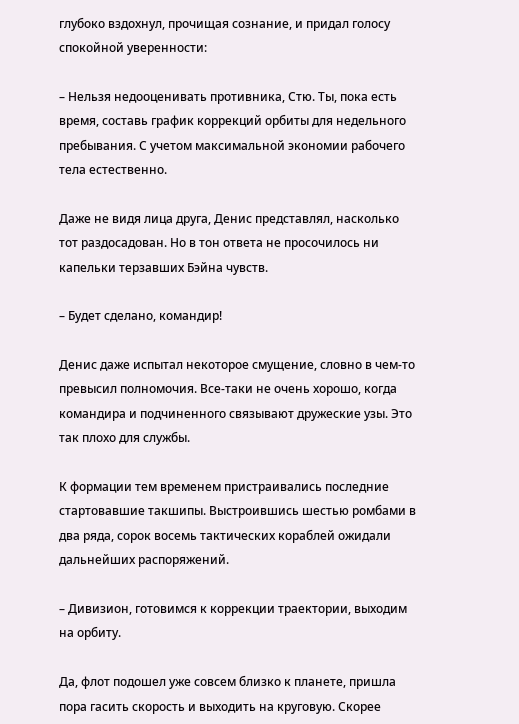глубоко вздохнул, прочищая сознание, и придал голосу спокойной уверенности:

– Нельзя недооценивать противника, Стю. Ты, пока есть время, составь график коррекций орбиты для недельного пребывания. С учетом максимальной экономии рабочего тела естественно.

Даже не видя лица друга, Денис представлял, насколько тот раздосадован. Но в тон ответа не просочилось ни капельки терзавших Бэйна чувств.

– Будет сделано, командир!

Денис даже испытал некоторое смущение, словно в чем-то превысил полномочия. Все-таки не очень хорошо, когда командира и подчиненного связывают дружеские узы. Это так плохо для службы.

К формации тем временем пристраивались последние стартовавшие такшипы. Выстроившись шестью ромбами в два ряда, сорок восемь тактических кораблей ожидали дальнейших распоряжений.

– Дивизион, готовимся к коррекции траектории, выходим на орбиту.

Да, флот подошел уже совсем близко к планете, пришла пора гасить скорость и выходить на круговую. Скорее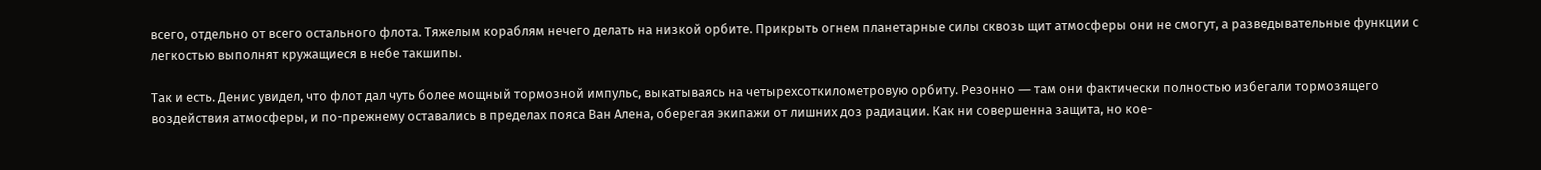всего, отдельно от всего остального флота. Тяжелым кораблям нечего делать на низкой орбите. Прикрыть огнем планетарные силы сквозь щит атмосферы они не смогут, а разведывательные функции с легкостью выполнят кружащиеся в небе такшипы.

Так и есть. Денис увидел, что флот дал чуть более мощный тормозной импульс, выкатываясь на четырехсоткилометровую орбиту. Резонно ― там они фактически полностью избегали тормозящего воздействия атмосферы, и по-прежнему оставались в пределах пояса Ван Алена, оберегая экипажи от лишних доз радиации. Как ни совершенна защита, но кое-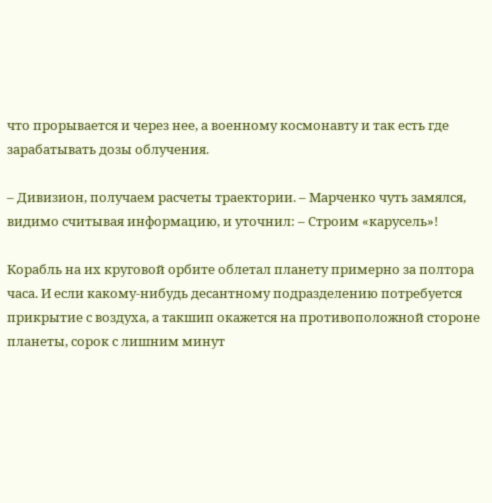что прорывается и через нее, а военному космонавту и так есть где зарабатывать дозы облучения.

– Дивизион, получаем расчеты траектории. – Марченко чуть замялся, видимо считывая информацию, и уточнил: – Строим «карусель»!

Корабль на их круговой орбите облетал планету примерно за полтора часа. И если какому-нибудь десантному подразделению потребуется прикрытие с воздуха, а такшип окажется на противоположной стороне планеты, сорок с лишним минут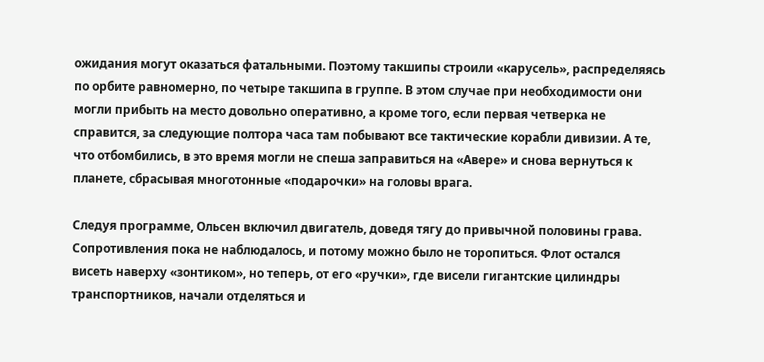ожидания могут оказаться фатальными. Поэтому такшипы строили «карусель», распределяясь по орбите равномерно, по четыре такшипа в группе. В этом случае при необходимости они могли прибыть на место довольно оперативно, а кроме того, если первая четверка не справится, за следующие полтора часа там побывают все тактические корабли дивизии. А те, что отбомбились, в это время могли не спеша заправиться на «Авере» и снова вернуться к планете, сбрасывая многотонные «подарочки» на головы врага.

Следуя программе, Ольсен включил двигатель, доведя тягу до привычной половины грава. Сопротивления пока не наблюдалось, и потому можно было не торопиться. Флот остался висеть наверху «зонтиком», но теперь, от его «ручки», где висели гигантские цилиндры транспортников, начали отделяться и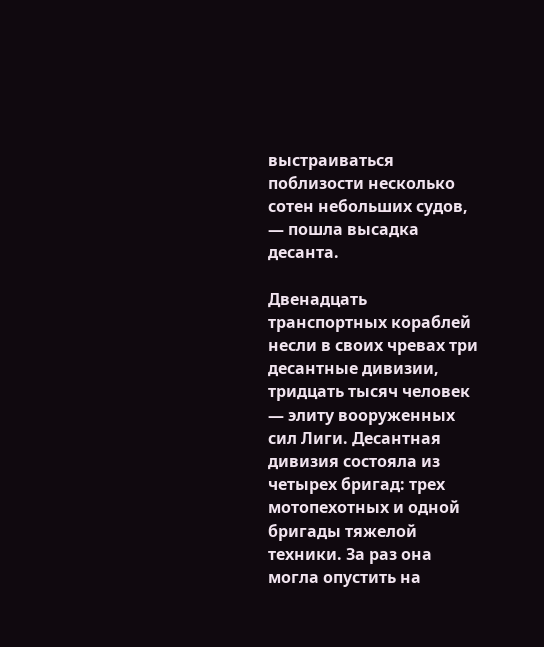выстраиваться поблизости несколько сотен небольших судов, ― пошла высадка десанта.

Двенадцать транспортных кораблей несли в своих чревах три десантные дивизии, тридцать тысяч человек ― элиту вооруженных сил Лиги. Десантная дивизия состояла из четырех бригад: трех мотопехотных и одной бригады тяжелой техники. За раз она могла опустить на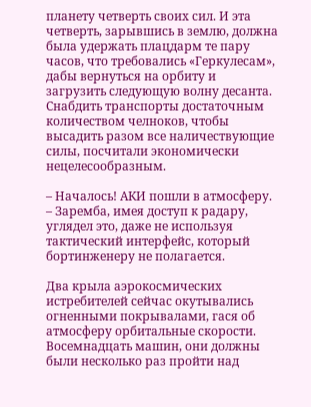планету четверть своих сил. И эта четверть, зарывшись в землю, должна была удержать плацдарм те пару часов, что требовались «Геркулесам», дабы вернуться на орбиту и загрузить следующую волну десанта. Снабдить транспорты достаточным количеством челноков, чтобы высадить разом все наличествующие силы, посчитали экономически нецелесообразным.

– Началось! АКИ пошли в атмосферу. – Заремба, имея доступ к радару, углядел это, даже не используя тактический интерфейс, который бортинженеру не полагается.

Два крыла аэрокосмических истребителей сейчас окутывались огненными покрывалами, гася об атмосферу орбитальные скорости. Восемнадцать машин, они должны были несколько раз пройти над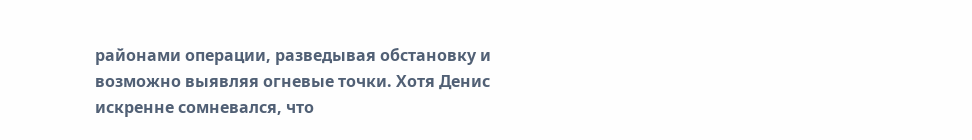районами операции, разведывая обстановку и возможно выявляя огневые точки. Хотя Денис искренне сомневался, что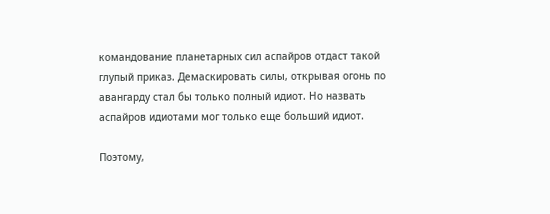командование планетарных сил аспайров отдаст такой глупый приказ. Демаскировать силы, открывая огонь по авангарду стал бы только полный идиот. Но назвать аспайров идиотами мог только еще больший идиот.

Поэтому,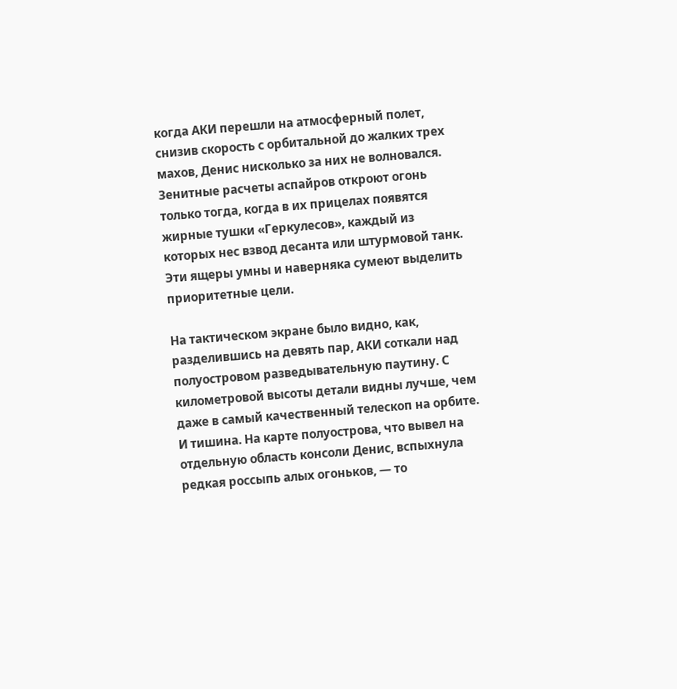когда АКИ перешли на атмосферный полет, снизив скорость с орбитальной до жалких трех махов, Денис нисколько за них не волновался. Зенитные расчеты аспайров откроют огонь только тогда, когда в их прицелах появятся жирные тушки «Геркулесов», каждый из которых нес взвод десанта или штурмовой танк. Эти ящеры умны и наверняка сумеют выделить приоритетные цели.

На тактическом экране было видно, как, разделившись на девять пар, АКИ соткали над полуостровом разведывательную паутину. С километровой высоты детали видны лучше, чем даже в самый качественный телескоп на орбите. И тишина. На карте полуострова, что вывел на отдельную область консоли Денис, вспыхнула редкая россыпь алых огоньков, ― то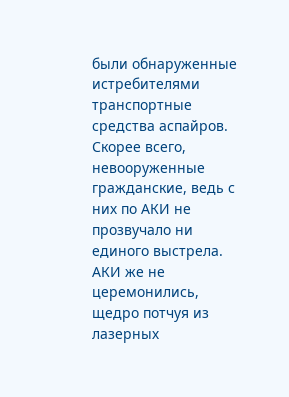были обнаруженные истребителями транспортные средства аспайров. Скорее всего, невооруженные гражданские, ведь с них по АКИ не прозвучало ни единого выстрела. АКИ же не церемонились, щедро потчуя из лазерных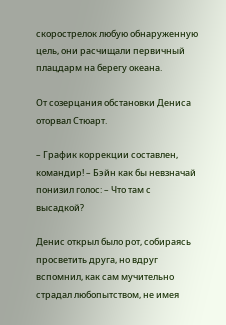скорострелок любую обнаруженную цель, они расчищали первичный плацдарм на берегу океана.

От созерцания обстановки Дениса оторвал Стюарт.

– График коррекции составлен, командир! – Бэйн как бы невзначай понизил голос: – Что там с высадкой?

Денис открыл было рот, собираясь просветить друга, но вдруг вспомнил, как сам мучительно страдал любопытством, не имея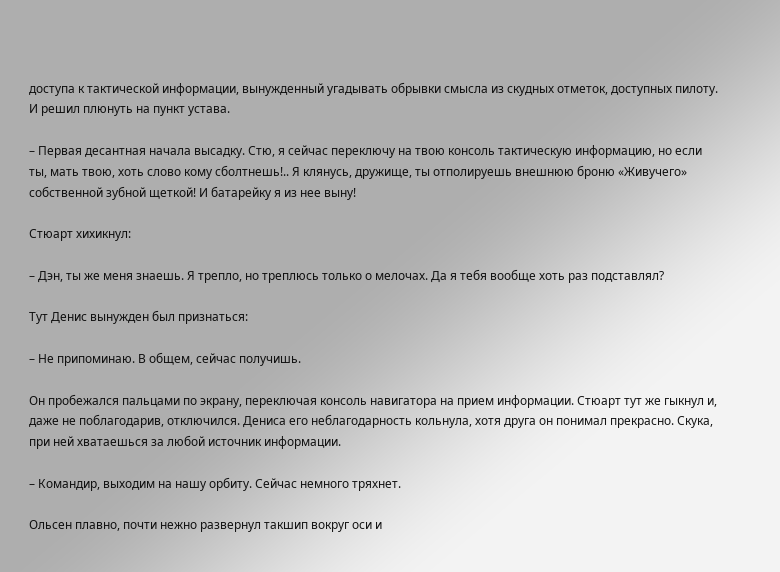доступа к тактической информации, вынужденный угадывать обрывки смысла из скудных отметок, доступных пилоту. И решил плюнуть на пункт устава.

– Первая десантная начала высадку. Стю, я сейчас переключу на твою консоль тактическую информацию, но если ты, мать твою, хоть слово кому сболтнешь!.. Я клянусь, дружище, ты отполируешь внешнюю броню «Живучего» собственной зубной щеткой! И батарейку я из нее выну!

Стюарт хихикнул:

– Дэн, ты же меня знаешь. Я трепло, но треплюсь только о мелочах. Да я тебя вообще хоть раз подставлял?

Тут Денис вынужден был признаться:

– Не припоминаю. В общем, сейчас получишь.

Он пробежался пальцами по экрану, переключая консоль навигатора на прием информации. Стюарт тут же гыкнул и, даже не поблагодарив, отключился. Дениса его неблагодарность кольнула, хотя друга он понимал прекрасно. Скука, при ней хватаешься за любой источник информации.

– Командир, выходим на нашу орбиту. Сейчас немного тряхнет.

Ольсен плавно, почти нежно развернул такшип вокруг оси и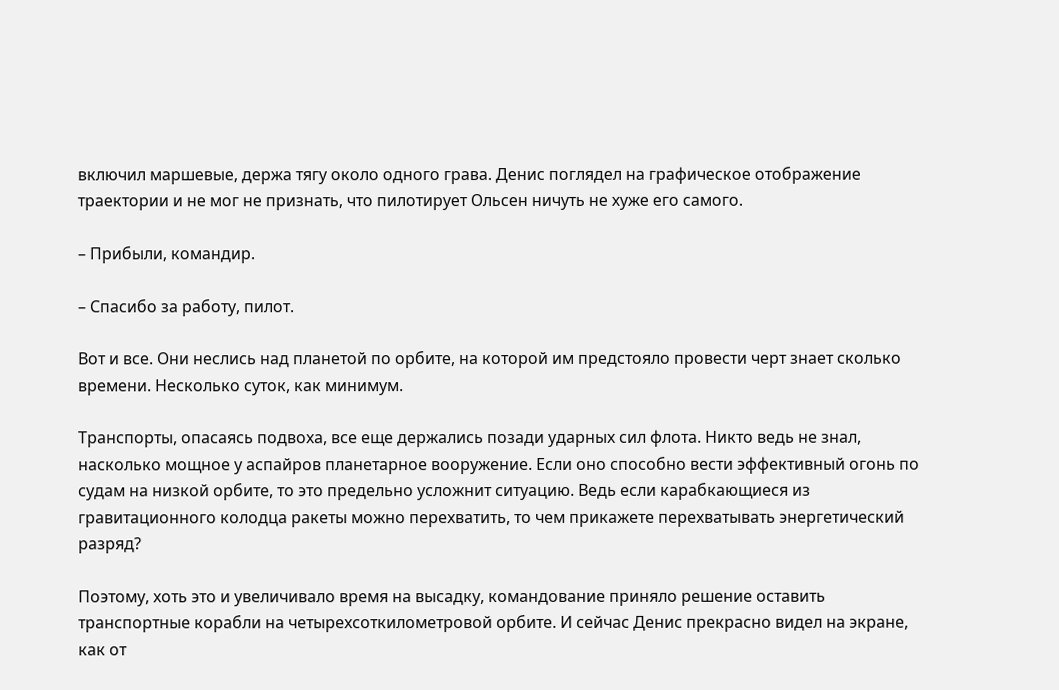включил маршевые, держа тягу около одного грава. Денис поглядел на графическое отображение траектории и не мог не признать, что пилотирует Ольсен ничуть не хуже его самого.

– Прибыли, командир.

– Спасибо за работу, пилот.

Вот и все. Они неслись над планетой по орбите, на которой им предстояло провести черт знает сколько времени. Несколько суток, как минимум.

Транспорты, опасаясь подвоха, все еще держались позади ударных сил флота. Никто ведь не знал, насколько мощное у аспайров планетарное вооружение. Если оно способно вести эффективный огонь по судам на низкой орбите, то это предельно усложнит ситуацию. Ведь если карабкающиеся из гравитационного колодца ракеты можно перехватить, то чем прикажете перехватывать энергетический разряд?

Поэтому, хоть это и увеличивало время на высадку, командование приняло решение оставить транспортные корабли на четырехсоткилометровой орбите. И сейчас Денис прекрасно видел на экране, как от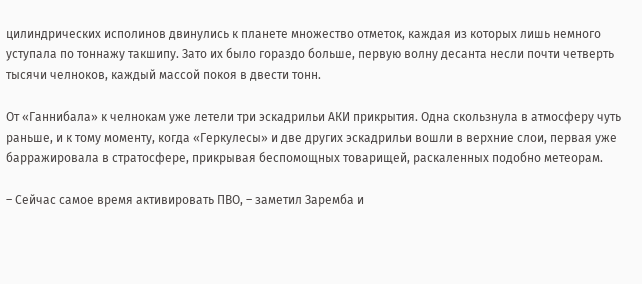цилиндрических исполинов двинулись к планете множество отметок, каждая из которых лишь немного уступала по тоннажу такшипу. Зато их было гораздо больше, первую волну десанта несли почти четверть тысячи челноков, каждый массой покоя в двести тонн.

От «Ганнибала» к челнокам уже летели три эскадрильи АКИ прикрытия. Одна скользнула в атмосферу чуть раньше, и к тому моменту, когда «Геркулесы» и две других эскадрильи вошли в верхние слои, первая уже барражировала в стратосфере, прикрывая беспомощных товарищей, раскаленных подобно метеорам.

– Сейчас самое время активировать ПВО, – заметил Заремба и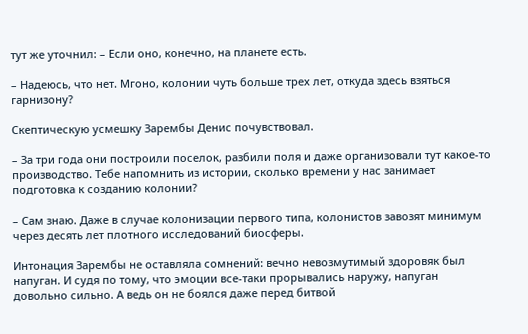тут же уточнил: – Если оно, конечно, на планете есть.

– Надеюсь, что нет. Мгоно, колонии чуть больше трех лет, откуда здесь взяться гарнизону?

Скептическую усмешку Зарембы Денис почувствовал.

– За три года они построили поселок, разбили поля и даже организовали тут какое-то производство. Тебе напомнить из истории, сколько времени у нас занимает подготовка к созданию колонии?

– Сам знаю. Даже в случае колонизации первого типа, колонистов завозят минимум через десять лет плотного исследований биосферы.

Интонация Зарембы не оставляла сомнений: вечно невозмутимый здоровяк был напуган. И судя по тому, что эмоции все-таки прорывались наружу, напуган довольно сильно. А ведь он не боялся даже перед битвой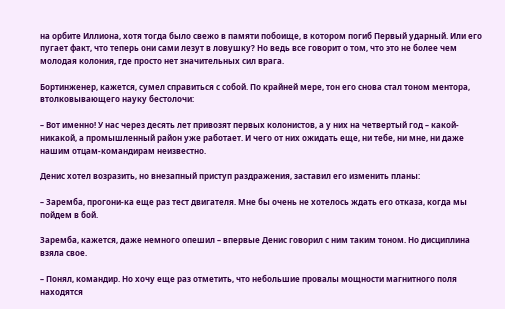на орбите Иллиона, хотя тогда было свежо в памяти побоище, в котором погиб Первый ударный. Или его пугает факт, что теперь они сами лезут в ловушку? Но ведь все говорит о том, что это не более чем молодая колония, где просто нет значительных сил врага.

Бортинженер, кажется, сумел справиться с собой. По крайней мере, тон его снова стал тоном ментора, втолковывающего науку бестолочи:

– Вот именно! У нас через десять лет привозят первых колонистов, а у них на четвертый год – какой-никакой, а промышленный район уже работает. И чего от них ожидать еще, ни тебе, ни мне, ни даже нашим отцам-командирам неизвестно.

Денис хотел возразить, но внезапный приступ раздражения, заставил его изменить планы:

– Заремба, прогони-ка еще раз тест двигателя. Мне бы очень не хотелось ждать его отказа, когда мы пойдем в бой.

Заремба, кажется, даже немного опешил – впервые Денис говорил с ним таким тоном. Но дисциплина взяла свое.

– Понял, командир. Но хочу еще раз отметить, что небольшие провалы мощности магнитного поля находятся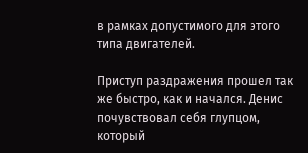в рамках допустимого для этого типа двигателей.

Приступ раздражения прошел так же быстро, как и начался. Денис почувствовал себя глупцом, который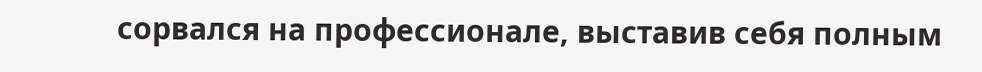сорвался на профессионале, выставив себя полным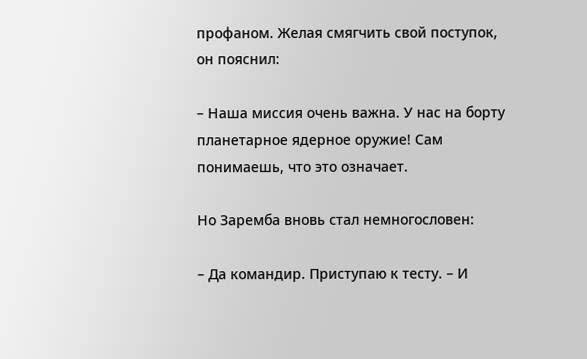профаном. Желая смягчить свой поступок, он пояснил:

– Наша миссия очень важна. У нас на борту планетарное ядерное оружие! Сам понимаешь, что это означает.

Но Заремба вновь стал немногословен:

– Да командир. Приступаю к тесту. – И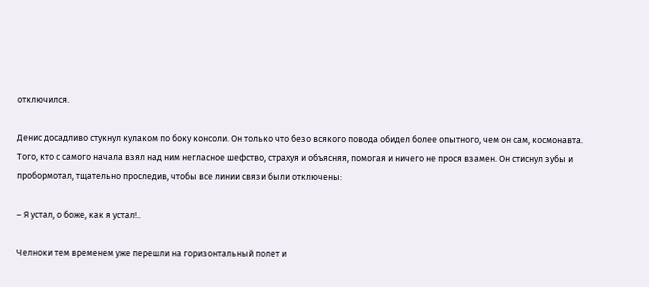отключился.

Денис досадливо стукнул кулаком по боку консоли. Он только что безо всякого повода обидел более опытного, чем он сам, космонавта. Того, кто с самого начала взял над ним негласное шефство, страхуя и объясняя, помогая и ничего не прося взамен. Он стиснул зубы и пробормотал, тщательно проследив, чтобы все линии связи были отключены:

– Я устал, о боже, как я устал!..

Челноки тем временем уже перешли на горизонтальный полет и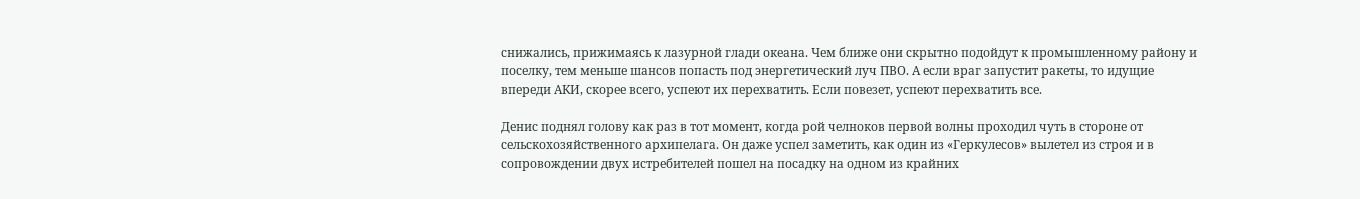снижались, прижимаясь к лазурной глади океана. Чем ближе они скрытно подойдут к промышленному району и поселку, тем меньше шансов попасть под энергетический луч ПВО. А если враг запустит ракеты, то идущие впереди АКИ, скорее всего, успеют их перехватить. Если повезет, успеют перехватить все.

Денис поднял голову как раз в тот момент, когда рой челноков первой волны проходил чуть в стороне от сельскохозяйственного архипелага. Он даже успел заметить, как один из «Геркулесов» вылетел из строя и в сопровождении двух истребителей пошел на посадку на одном из крайних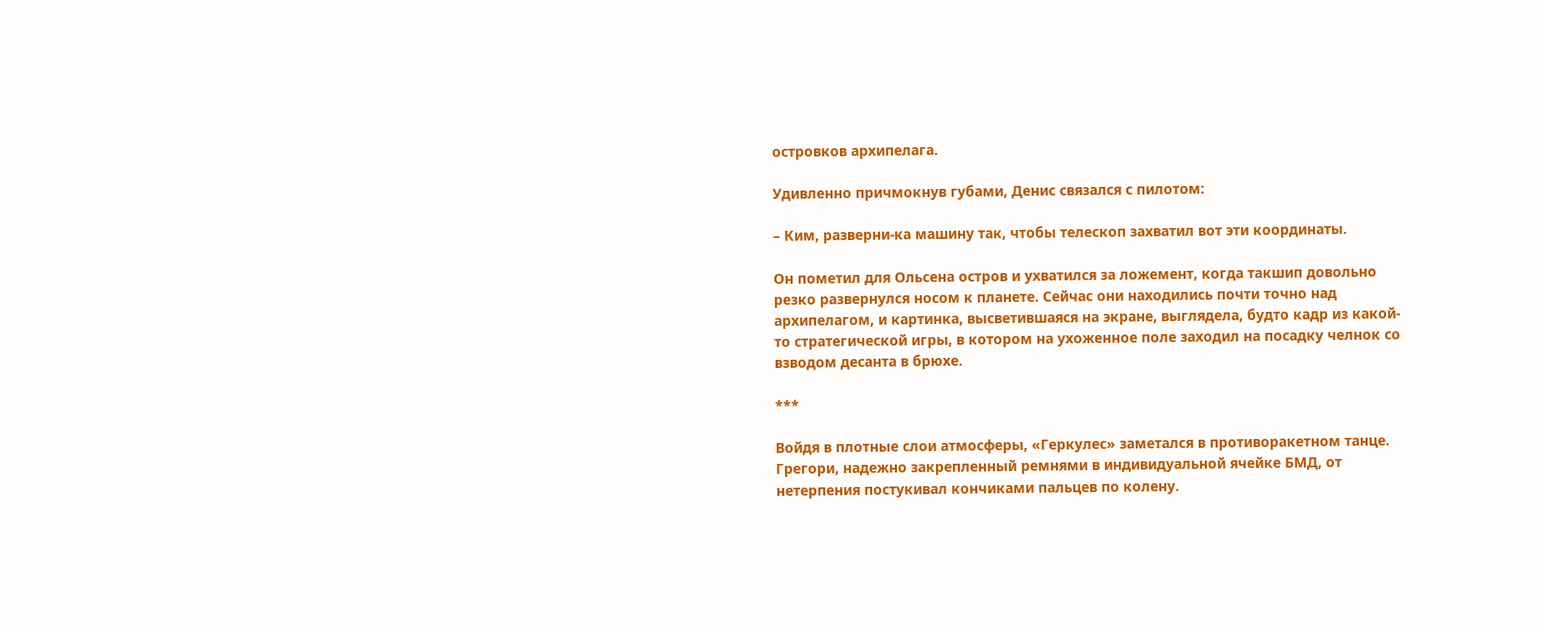островков архипелага.

Удивленно причмокнув губами, Денис связался с пилотом:

– Ким, разверни-ка машину так, чтобы телескоп захватил вот эти координаты.

Он пометил для Ольсена остров и ухватился за ложемент, когда такшип довольно резко развернулся носом к планете. Сейчас они находились почти точно над архипелагом, и картинка, высветившаяся на экране, выглядела, будто кадр из какой-то стратегической игры, в котором на ухоженное поле заходил на посадку челнок со взводом десанта в брюхе.

***

Войдя в плотные слои атмосферы, «Геркулес» заметался в противоракетном танце. Грегори, надежно закрепленный ремнями в индивидуальной ячейке БМД, от нетерпения постукивал кончиками пальцев по колену.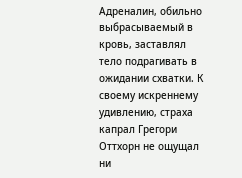Адреналин, обильно выбрасываемый в кровь, заставлял тело подрагивать в ожидании схватки. К своему искреннему удивлению, страха капрал Грегори Оттхорн не ощущал ни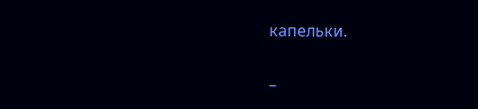капельки.

–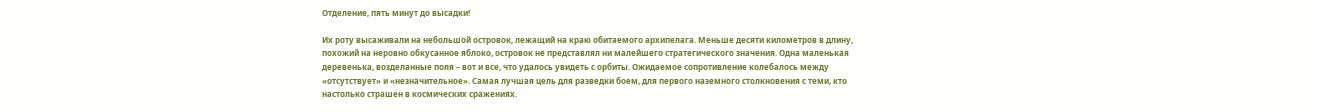Отделение, пять минут до высадки!

Их роту высаживали на небольшой островок, лежащий на краю обитаемого архипелага. Меньше десяти километров в длину, похожий на неровно обкусанное яблоко, островок не представлял ни малейшего стратегического значения. Одна маленькая деревенька, возделанные поля – вот и все, что удалось увидеть с орбиты. Ожидаемое сопротивление колебалось между «отсутствует» и «незначительное». Самая лучшая цель для разведки боем, для первого наземного столкновения с теми, кто настолько страшен в космических сражениях.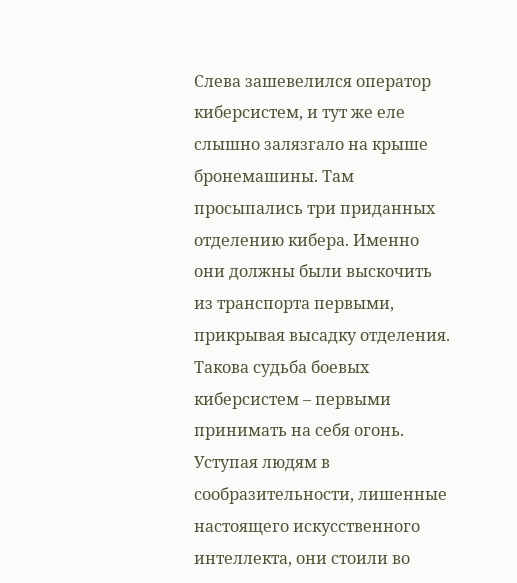Слева зашевелился оператор киберсистем, и тут же еле слышно залязгало на крыше бронемашины. Там просыпались три приданных отделению кибера. Именно они должны были выскочить из транспорта первыми, прикрывая высадку отделения. Такова судьба боевых киберсистем – первыми принимать на себя огонь. Уступая людям в сообразительности, лишенные настоящего искусственного интеллекта, они стоили во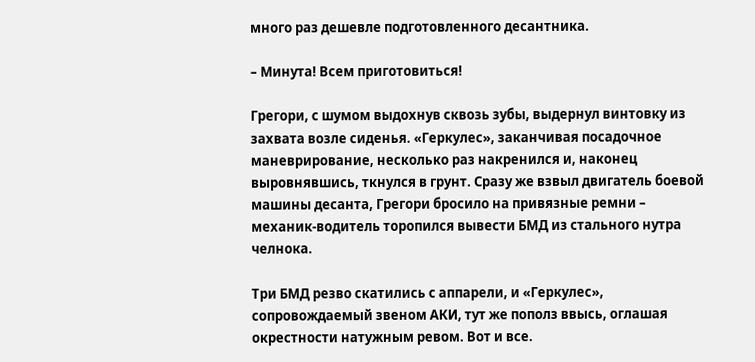много раз дешевле подготовленного десантника.

– Минута! Всем приготовиться!

Грегори, с шумом выдохнув сквозь зубы, выдернул винтовку из захвата возле сиденья. «Геркулес», заканчивая посадочное маневрирование, несколько раз накренился и, наконец выровнявшись, ткнулся в грунт. Сразу же взвыл двигатель боевой машины десанта, Грегори бросило на привязные ремни – механик-водитель торопился вывести БМД из стального нутра челнока.

Три БМД резво скатились с аппарели, и «Геркулес», сопровождаемый звеном АКИ, тут же пополз ввысь, оглашая окрестности натужным ревом. Вот и все.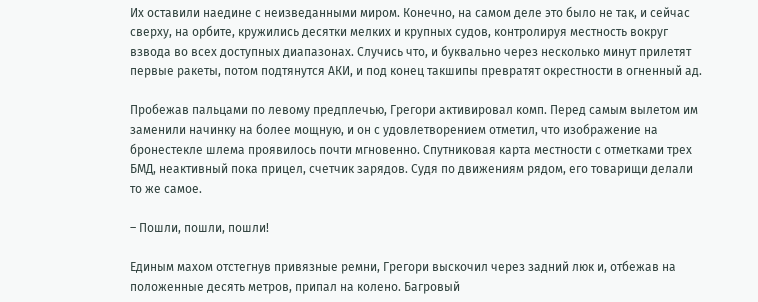Их оставили наедине с неизведанными миром. Конечно, на самом деле это было не так, и сейчас сверху, на орбите, кружились десятки мелких и крупных судов, контролируя местность вокруг взвода во всех доступных диапазонах. Случись что, и буквально через несколько минут прилетят первые ракеты, потом подтянутся АКИ, и под конец такшипы превратят окрестности в огненный ад.

Пробежав пальцами по левому предплечью, Грегори активировал комп. Перед самым вылетом им заменили начинку на более мощную, и он с удовлетворением отметил, что изображение на бронестекле шлема проявилось почти мгновенно. Спутниковая карта местности с отметками трех БМД, неактивный пока прицел, счетчик зарядов. Судя по движениям рядом, его товарищи делали то же самое.

– Пошли, пошли, пошли!

Единым махом отстегнув привязные ремни, Грегори выскочил через задний люк и, отбежав на положенные десять метров, припал на колено. Багровый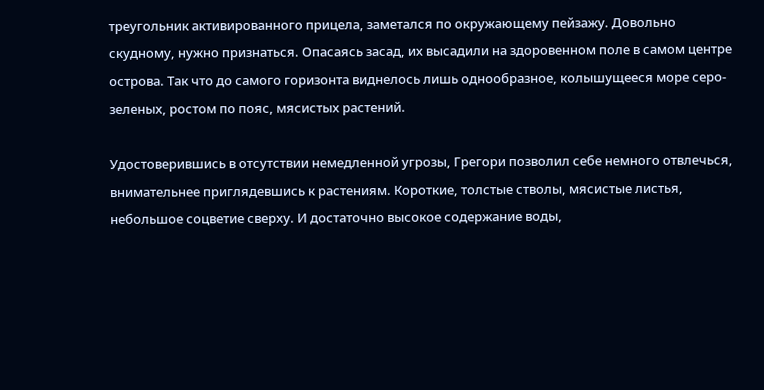треугольник активированного прицела, заметался по окружающему пейзажу. Довольно скудному, нужно признаться. Опасаясь засад, их высадили на здоровенном поле в самом центре острова. Так что до самого горизонта виднелось лишь однообразное, колышущееся море серо-зеленых, ростом по пояс, мясистых растений.

Удостоверившись в отсутствии немедленной угрозы, Грегори позволил себе немного отвлечься, внимательнее приглядевшись к растениям. Короткие, толстые стволы, мясистые листья, небольшое соцветие сверху. И достаточно высокое содержание воды,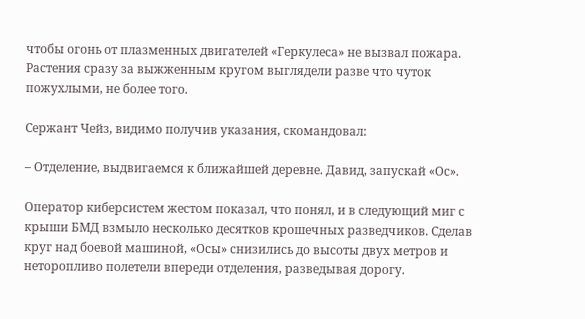чтобы огонь от плазменных двигателей «Геркулеса» не вызвал пожара. Растения сразу за выжженным кругом выглядели разве что чуток пожухлыми, не более того.

Сержант Чейз, видимо получив указания, скомандовал:

– Отделение, выдвигаемся к ближайшей деревне. Давид, запускай «Ос».

Оператор киберсистем жестом показал, что понял, и в следующий миг с крыши БМД взмыло несколько десятков крошечных разведчиков. Сделав круг над боевой машиной, «Осы» снизились до высоты двух метров и неторопливо полетели впереди отделения, разведывая дорогу.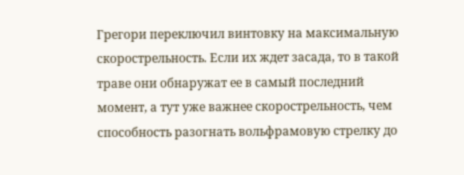Грегори переключил винтовку на максимальную скорострельность. Если их ждет засада, то в такой траве они обнаружат ее в самый последний момент, а тут уже важнее скорострельность, чем способность разогнать вольфрамовую стрелку до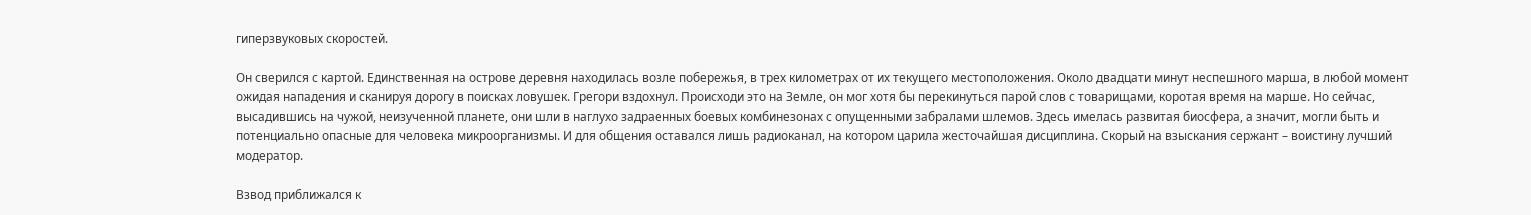гиперзвуковых скоростей.

Он сверился с картой. Единственная на острове деревня находилась возле побережья, в трех километрах от их текущего местоположения. Около двадцати минут неспешного марша, в любой момент ожидая нападения и сканируя дорогу в поисках ловушек. Грегори вздохнул. Происходи это на Земле, он мог хотя бы перекинуться парой слов с товарищами, коротая время на марше. Но сейчас, высадившись на чужой, неизученной планете, они шли в наглухо задраенных боевых комбинезонах с опущенными забралами шлемов. Здесь имелась развитая биосфера, а значит, могли быть и потенциально опасные для человека микроорганизмы. И для общения оставался лишь радиоканал, на котором царила жесточайшая дисциплина. Скорый на взыскания сержант – воистину лучший модератор.

Взвод приближался к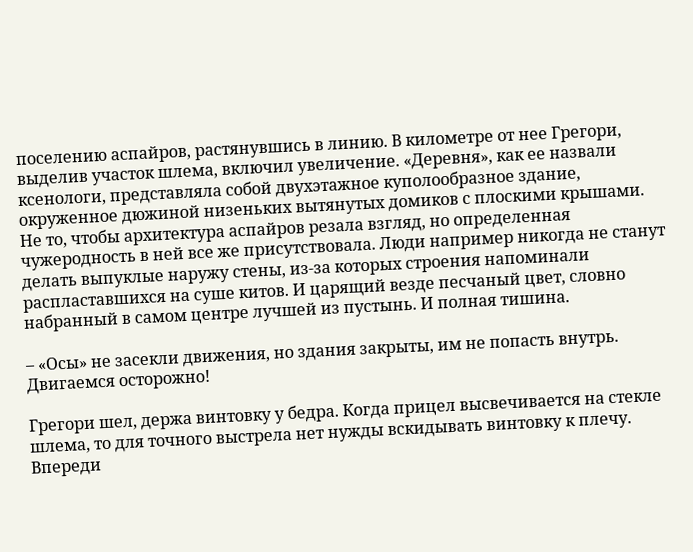поселению аспайров, растянувшись в линию. В километре от нее Грегори, выделив участок шлема, включил увеличение. «Деревня», как ее назвали ксенологи, представляла собой двухэтажное куполообразное здание, окруженное дюжиной низеньких вытянутых домиков с плоскими крышами. Не то, чтобы архитектура аспайров резала взгляд, но определенная чужеродность в ней все же присутствовала. Люди например никогда не станут делать выпуклые наружу стены, из-за которых строения напоминали распластавшихся на суше китов. И царящий везде песчаный цвет, словно набранный в самом центре лучшей из пустынь. И полная тишина.

– «Осы» не засекли движения, но здания закрыты, им не попасть внутрь. Двигаемся осторожно!

Грегори шел, держа винтовку у бедра. Когда прицел высвечивается на стекле шлема, то для точного выстрела нет нужды вскидывать винтовку к плечу. Впереди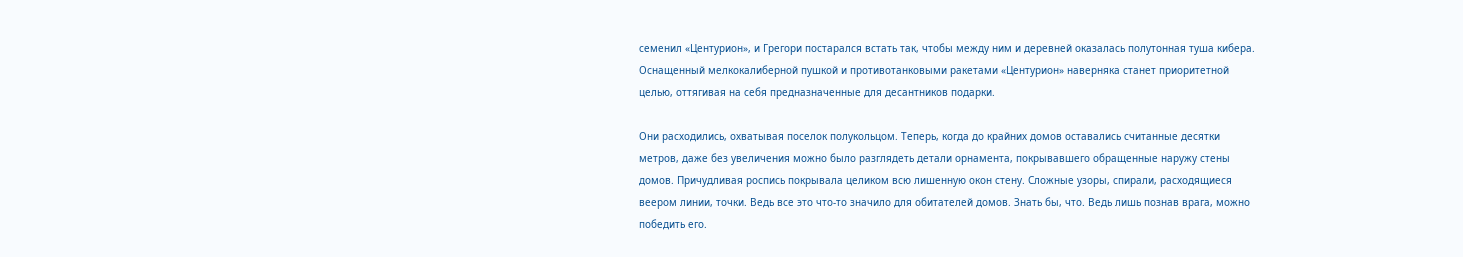семенил «Центурион», и Грегори постарался встать так, чтобы между ним и деревней оказалась полутонная туша кибера. Оснащенный мелкокалиберной пушкой и противотанковыми ракетами «Центурион» наверняка станет приоритетной целью, оттягивая на себя предназначенные для десантников подарки.

Они расходились, охватывая поселок полукольцом. Теперь, когда до крайних домов оставались считанные десятки метров, даже без увеличения можно было разглядеть детали орнамента, покрывавшего обращенные наружу стены домов. Причудливая роспись покрывала целиком всю лишенную окон стену. Сложные узоры, спирали, расходящиеся веером линии, точки. Ведь все это что-то значило для обитателей домов. Знать бы, что. Ведь лишь познав врага, можно победить его.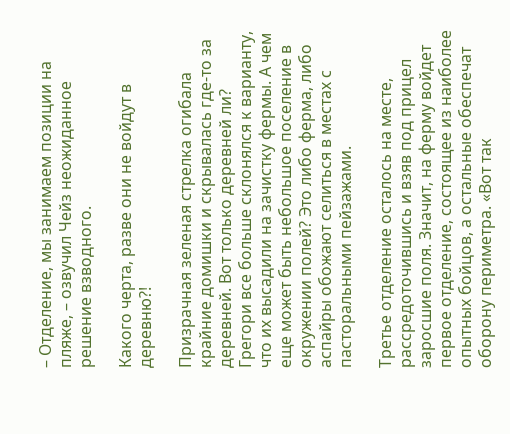– Отделение, мы занимаем позиции на пляже, – озвучил Чейз неожиданное решение взводного.

Какого черта, разве они не войдут в деревню?!

Призрачная зеленая стрелка огибала крайние домишки и скрывалась где-то за деревней. Вот только деревней ли? Грегори все больше склонялся к варианту, что их высадили на зачистку фермы. А чем еще может быть небольшое поселение в окружении полей? Это либо ферма, либо аспайры обожают селиться в местах с пасторальными пейзажами.

Третье отделение осталось на месте, рассредоточившись и взяв под прицел заросшие поля. Значит, на ферму войдет первое отделение, состоящее из наиболее опытных бойцов, а остальные обеспечат оборону периметра. «Вот так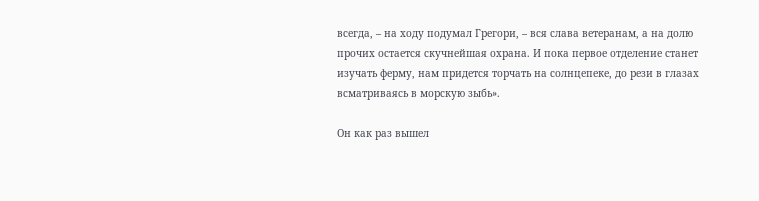всегда, – на ходу подумал Грегори, – вся слава ветеранам, а на долю прочих остается скучнейшая охрана. И пока первое отделение станет изучать ферму, нам придется торчать на солнцепеке, до рези в глазах всматриваясь в морскую зыбь».

Он как раз вышел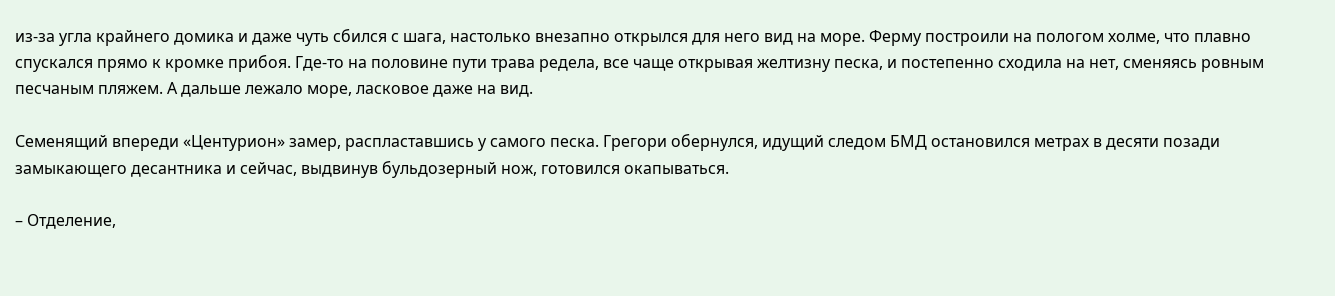из-за угла крайнего домика и даже чуть сбился с шага, настолько внезапно открылся для него вид на море. Ферму построили на пологом холме, что плавно спускался прямо к кромке прибоя. Где-то на половине пути трава редела, все чаще открывая желтизну песка, и постепенно сходила на нет, сменяясь ровным песчаным пляжем. А дальше лежало море, ласковое даже на вид.

Семенящий впереди «Центурион» замер, распластавшись у самого песка. Грегори обернулся, идущий следом БМД остановился метрах в десяти позади замыкающего десантника и сейчас, выдвинув бульдозерный нож, готовился окапываться.

– Отделение,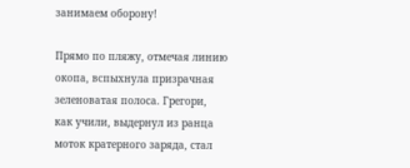занимаем оборону!

Прямо по пляжу, отмечая линию окопа, вспыхнула призрачная зеленоватая полоса. Грегори, как учили, выдернул из ранца моток кратерного заряда, стал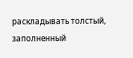раскладывать толстый, заполненный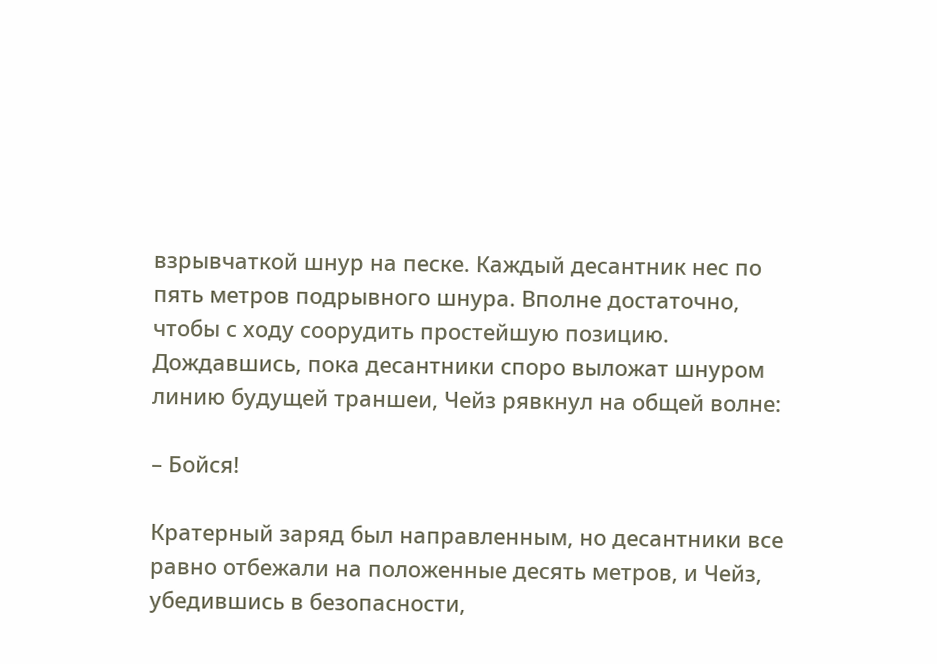взрывчаткой шнур на песке. Каждый десантник нес по пять метров подрывного шнура. Вполне достаточно, чтобы с ходу соорудить простейшую позицию. Дождавшись, пока десантники споро выложат шнуром линию будущей траншеи, Чейз рявкнул на общей волне:

– Бойся!

Кратерный заряд был направленным, но десантники все равно отбежали на положенные десять метров, и Чейз, убедившись в безопасности,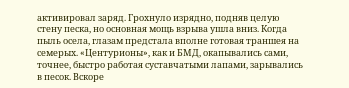активировал заряд. Грохнуло изрядно, подняв целую стену песка, но основная мощь взрыва ушла вниз. Когда пыль осела, глазам предстала вполне готовая траншея на семерых. «Центурионы», как и БМД, окапывались сами, точнее, быстро работая суставчатыми лапами, зарывались в песок. Вскоре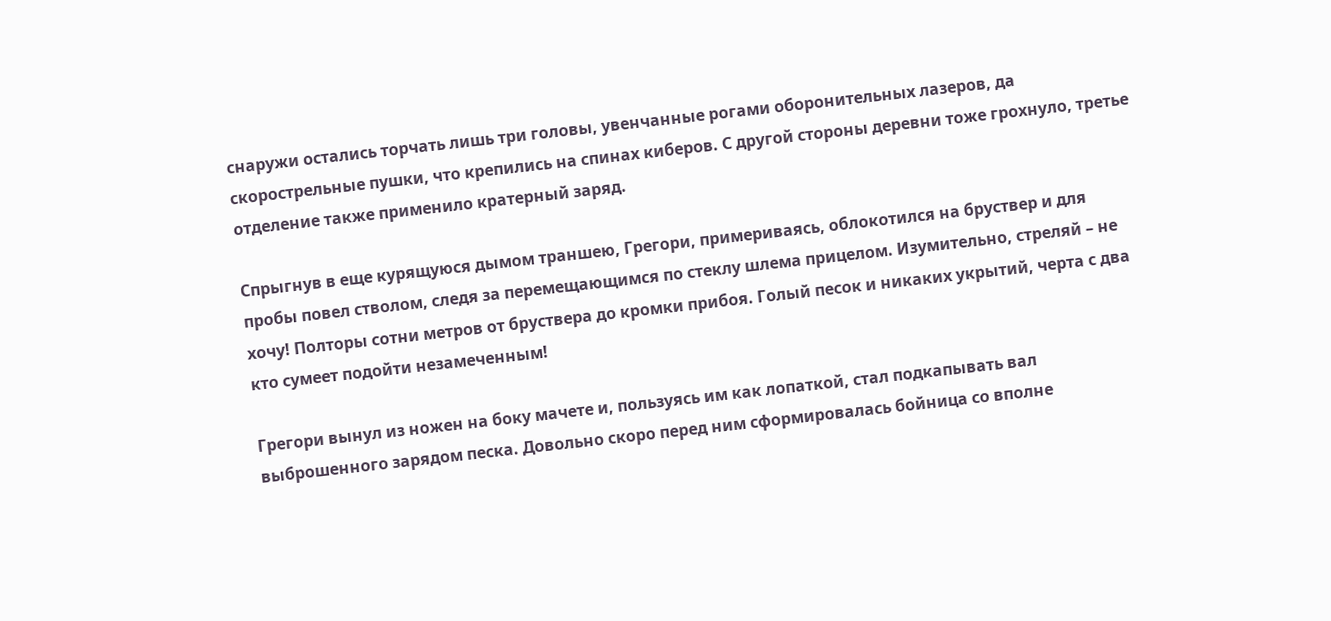снаружи остались торчать лишь три головы, увенчанные рогами оборонительных лазеров, да скорострельные пушки, что крепились на спинах киберов. С другой стороны деревни тоже грохнуло, третье отделение также применило кратерный заряд.

Спрыгнув в еще курящуюся дымом траншею, Грегори, примериваясь, облокотился на бруствер и для пробы повел стволом, следя за перемещающимся по стеклу шлема прицелом. Изумительно, стреляй – не хочу! Полторы сотни метров от бруствера до кромки прибоя. Голый песок и никаких укрытий, черта с два кто сумеет подойти незамеченным!

Грегори вынул из ножен на боку мачете и, пользуясь им как лопаткой, стал подкапывать вал выброшенного зарядом песка. Довольно скоро перед ним сформировалась бойница со вполне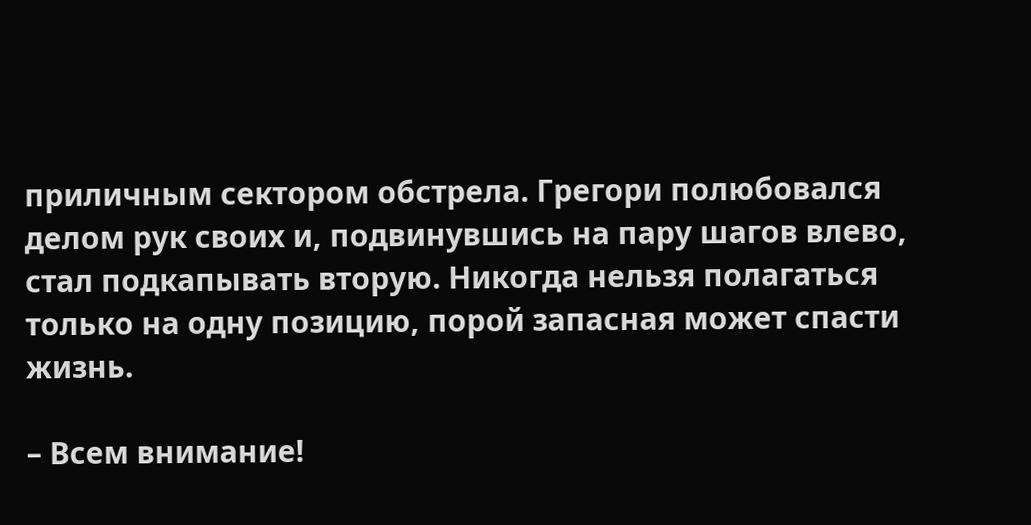приличным сектором обстрела. Грегори полюбовался делом рук своих и, подвинувшись на пару шагов влево, стал подкапывать вторую. Никогда нельзя полагаться только на одну позицию, порой запасная может спасти жизнь.

– Всем внимание!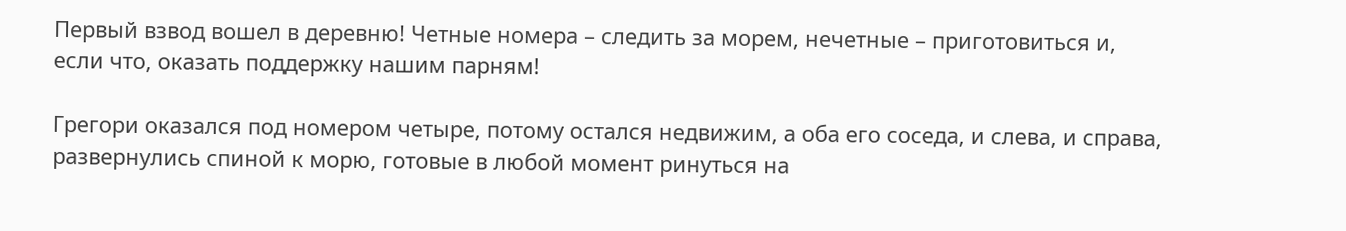Первый взвод вошел в деревню! Четные номера – следить за морем, нечетные – приготовиться и, если что, оказать поддержку нашим парням!

Грегори оказался под номером четыре, потому остался недвижим, а оба его соседа, и слева, и справа, развернулись спиной к морю, готовые в любой момент ринуться на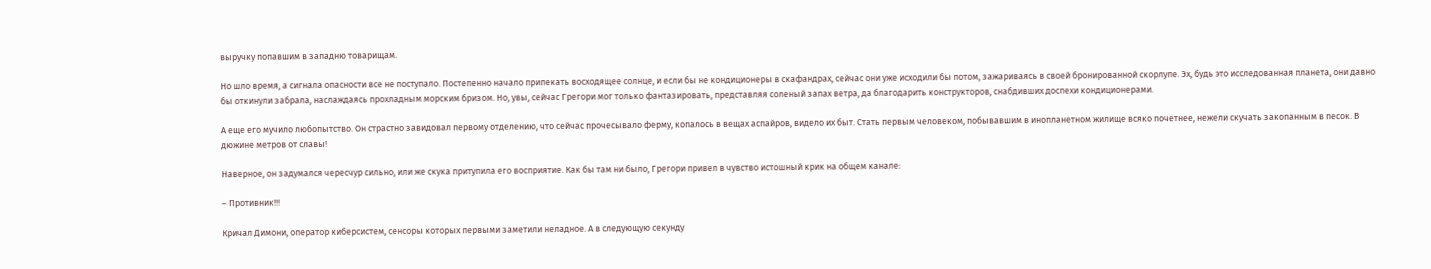выручку попавшим в западню товарищам.

Но шло время, а сигнала опасности все не поступало. Постепенно начало припекать восходящее солнце, и если бы не кондиционеры в скафандрах, сейчас они уже исходили бы потом, зажариваясь в своей бронированной скорлупе. Эх, будь это исследованная планета, они давно бы откинули забрала, наслаждаясь прохладным морским бризом. Но, увы, сейчас Грегори мог только фантазировать, представляя соленый запах ветра, да благодарить конструкторов, снабдивших доспехи кондиционерами.

А еще его мучило любопытство. Он страстно завидовал первому отделению, что сейчас прочесывало ферму, копалось в вещах аспайров, видело их быт. Стать первым человеком, побывавшим в инопланетном жилище всяко почетнее, нежели скучать закопанным в песок. В дюжине метров от славы!

Наверное, он задумался чересчур сильно, или же скука притупила его восприятие. Как бы там ни было, Грегори привел в чувство истошный крик на общем канале:

– Противник!!!

Кричал Димони, оператор киберсистем, сенсоры которых первыми заметили неладное. А в следующую секунду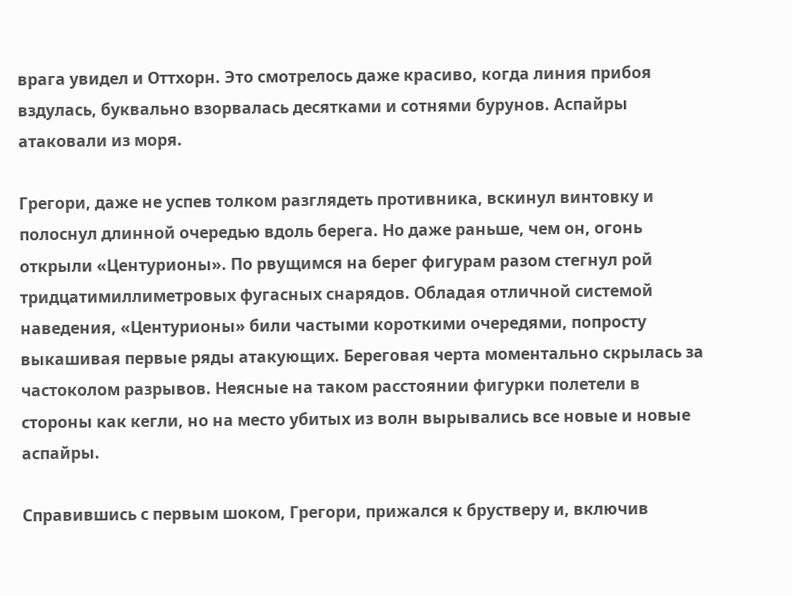врага увидел и Оттхорн. Это смотрелось даже красиво, когда линия прибоя вздулась, буквально взорвалась десятками и сотнями бурунов. Аспайры атаковали из моря.

Грегори, даже не успев толком разглядеть противника, вскинул винтовку и полоснул длинной очередью вдоль берега. Но даже раньше, чем он, огонь открыли «Центурионы». По рвущимся на берег фигурам разом стегнул рой тридцатимиллиметровых фугасных снарядов. Обладая отличной системой наведения, «Центурионы» били частыми короткими очередями, попросту выкашивая первые ряды атакующих. Береговая черта моментально скрылась за частоколом разрывов. Неясные на таком расстоянии фигурки полетели в стороны как кегли, но на место убитых из волн вырывались все новые и новые аспайры.

Справившись с первым шоком, Грегори, прижался к брустверу и, включив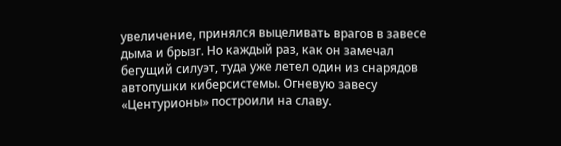увеличение, принялся выцеливать врагов в завесе дыма и брызг. Но каждый раз, как он замечал бегущий силуэт, туда уже летел один из снарядов автопушки киберсистемы. Огневую завесу «Центурионы» построили на славу.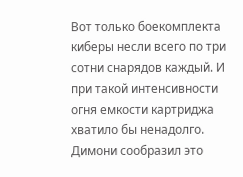Вот только боекомплекта киберы несли всего по три сотни снарядов каждый. И при такой интенсивности огня емкости картриджа хватило бы ненадолго. Димони сообразил это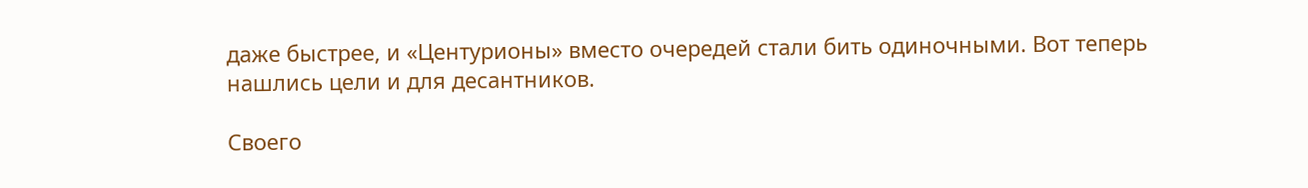даже быстрее, и «Центурионы» вместо очередей стали бить одиночными. Вот теперь нашлись цели и для десантников.

Своего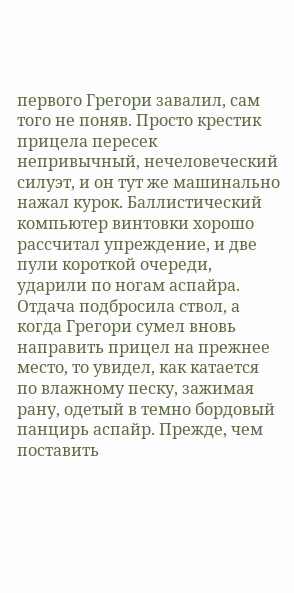первого Грегори завалил, сам того не поняв. Просто крестик прицела пересек непривычный, нечеловеческий силуэт, и он тут же машинально нажал курок. Баллистический компьютер винтовки хорошо рассчитал упреждение, и две пули короткой очереди, ударили по ногам аспайра. Отдача подбросила ствол, а когда Грегори сумел вновь направить прицел на прежнее место, то увидел, как катается по влажному песку, зажимая рану, одетый в темно бордовый панцирь аспайр. Прежде, чем поставить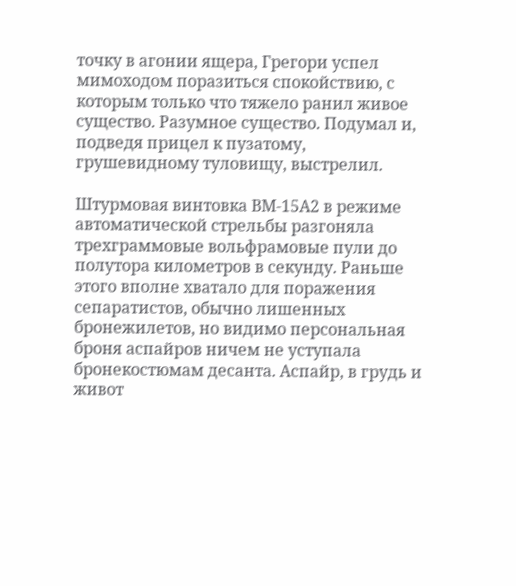точку в агонии ящера, Грегори успел мимоходом поразиться спокойствию, с которым только что тяжело ранил живое существо. Разумное существо. Подумал и, подведя прицел к пузатому, грушевидному туловищу, выстрелил.

Штурмовая винтовка ВМ-15А2 в режиме автоматической стрельбы разгоняла трехграммовые вольфрамовые пули до полутора километров в секунду. Раньше этого вполне хватало для поражения сепаратистов, обычно лишенных бронежилетов, но видимо персональная броня аспайров ничем не уступала бронекостюмам десанта. Аспайр, в грудь и живот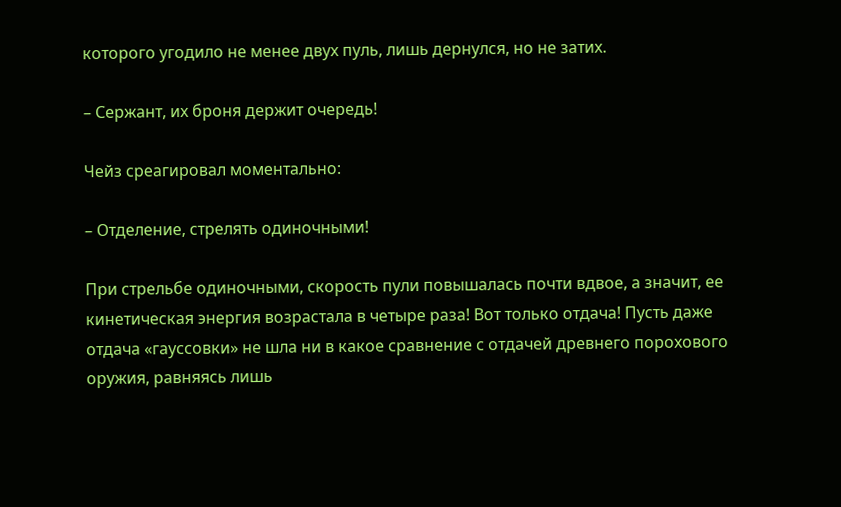которого угодило не менее двух пуль, лишь дернулся, но не затих.

– Сержант, их броня держит очередь!

Чейз среагировал моментально:

– Отделение, стрелять одиночными!

При стрельбе одиночными, скорость пули повышалась почти вдвое, а значит, ее кинетическая энергия возрастала в четыре раза! Вот только отдача! Пусть даже отдача «гауссовки» не шла ни в какое сравнение с отдачей древнего порохового оружия, равняясь лишь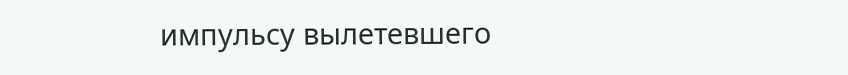импульсу вылетевшего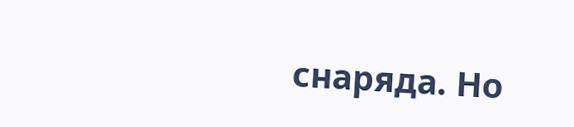снаряда. Но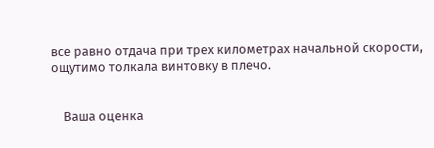все равно отдача при трех километрах начальной скорости, ощутимо толкала винтовку в плечо.


    Ваша оценка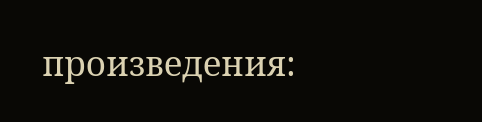произведения: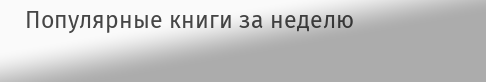Популярные книги за неделю